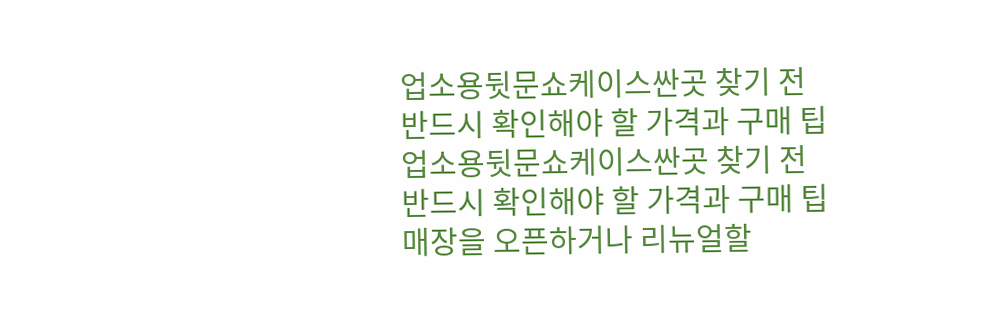업소용뒷문쇼케이스싼곳 찾기 전 반드시 확인해야 할 가격과 구매 팁
업소용뒷문쇼케이스싼곳 찾기 전 반드시 확인해야 할 가격과 구매 팁
매장을 오픈하거나 리뉴얼할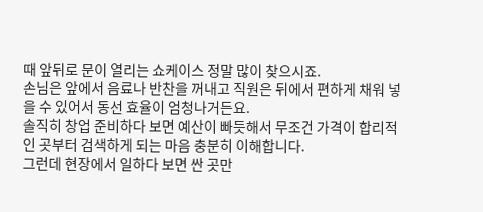때 앞뒤로 문이 열리는 쇼케이스 정말 많이 찾으시죠.
손님은 앞에서 음료나 반찬을 꺼내고 직원은 뒤에서 편하게 채워 넣을 수 있어서 동선 효율이 엄청나거든요.
솔직히 창업 준비하다 보면 예산이 빠듯해서 무조건 가격이 합리적인 곳부터 검색하게 되는 마음 충분히 이해합니다.
그런데 현장에서 일하다 보면 싼 곳만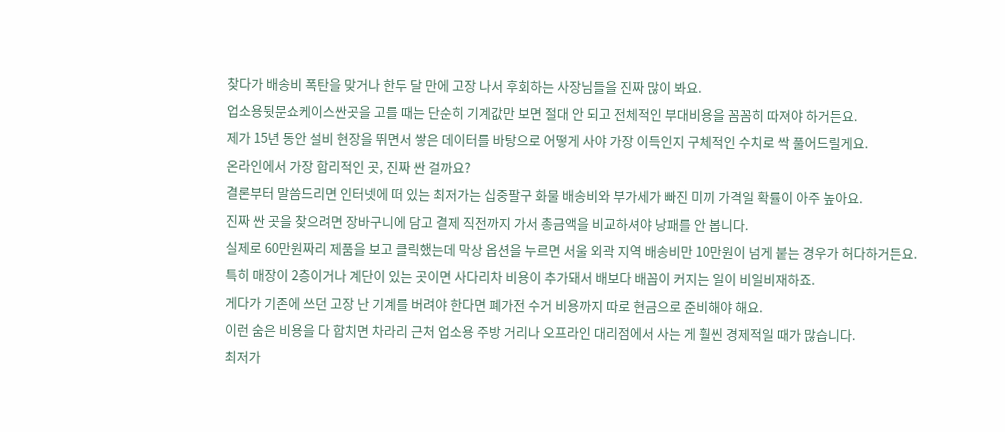찾다가 배송비 폭탄을 맞거나 한두 달 만에 고장 나서 후회하는 사장님들을 진짜 많이 봐요.
업소용뒷문쇼케이스싼곳을 고를 때는 단순히 기계값만 보면 절대 안 되고 전체적인 부대비용을 꼼꼼히 따져야 하거든요.
제가 15년 동안 설비 현장을 뛰면서 쌓은 데이터를 바탕으로 어떻게 사야 가장 이득인지 구체적인 수치로 싹 풀어드릴게요.
온라인에서 가장 합리적인 곳, 진짜 싼 걸까요?
결론부터 말씀드리면 인터넷에 떠 있는 최저가는 십중팔구 화물 배송비와 부가세가 빠진 미끼 가격일 확률이 아주 높아요.
진짜 싼 곳을 찾으려면 장바구니에 담고 결제 직전까지 가서 총금액을 비교하셔야 낭패를 안 봅니다.
실제로 60만원짜리 제품을 보고 클릭했는데 막상 옵션을 누르면 서울 외곽 지역 배송비만 10만원이 넘게 붙는 경우가 허다하거든요.
특히 매장이 2층이거나 계단이 있는 곳이면 사다리차 비용이 추가돼서 배보다 배꼽이 커지는 일이 비일비재하죠.
게다가 기존에 쓰던 고장 난 기계를 버려야 한다면 폐가전 수거 비용까지 따로 현금으로 준비해야 해요.
이런 숨은 비용을 다 합치면 차라리 근처 업소용 주방 거리나 오프라인 대리점에서 사는 게 훨씬 경제적일 때가 많습니다.
최저가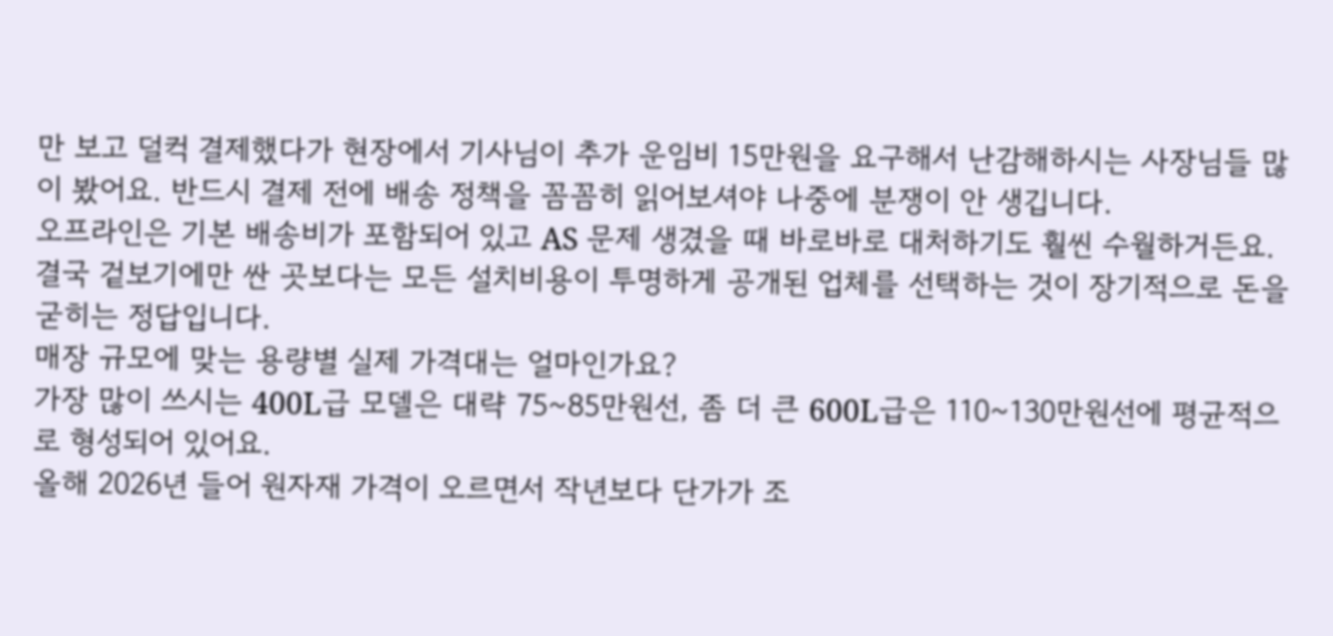만 보고 덜컥 결제했다가 현장에서 기사님이 추가 운임비 15만원을 요구해서 난감해하시는 사장님들 많이 봤어요. 반드시 결제 전에 배송 정책을 꼼꼼히 읽어보셔야 나중에 분쟁이 안 생깁니다.
오프라인은 기본 배송비가 포함되어 있고 AS 문제 생겼을 때 바로바로 대처하기도 훨씬 수월하거든요.
결국 겉보기에만 싼 곳보다는 모든 설치비용이 투명하게 공개된 업체를 선택하는 것이 장기적으로 돈을 굳히는 정답입니다.
매장 규모에 맞는 용량별 실제 가격대는 얼마인가요?
가장 많이 쓰시는 400L급 모델은 대략 75~85만원선, 좀 더 큰 600L급은 110~130만원선에 평균적으로 형성되어 있어요.
올해 2026년 들어 원자재 가격이 오르면서 작년보다 단가가 조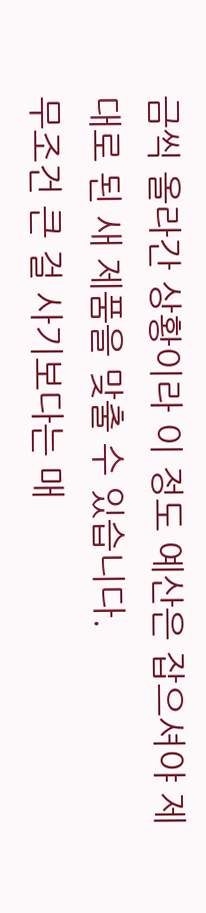금씩 올라간 상황이라 이 정도 예산은 잡으셔야 제대로 된 새 제품을 맞출 수 있습니다.
무조건 큰 걸 사기보다는 매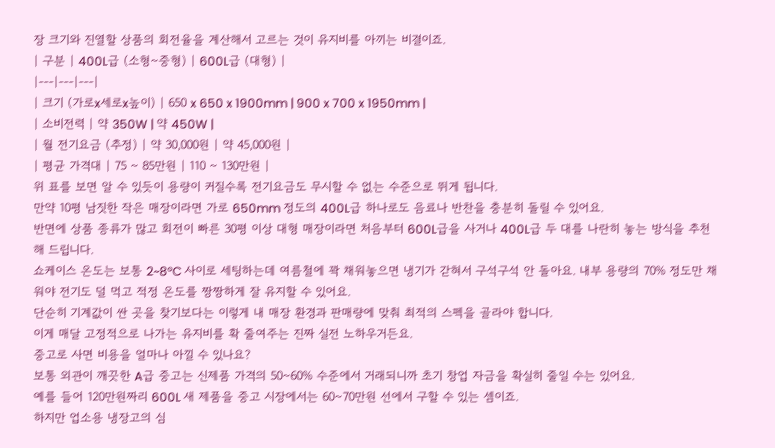장 크기와 진열할 상품의 회전율을 계산해서 고르는 것이 유지비를 아끼는 비결이죠.
| 구분 | 400L급 (소형~중형) | 600L급 (대형) |
|---|---|---|
| 크기 (가로x세로x높이) | 650 x 650 x 1900mm | 900 x 700 x 1950mm |
| 소비전력 | 약 350W | 약 450W |
| 월 전기요금 (추정) | 약 30,000원 | 약 45,000원 |
| 평균 가격대 | 75 ~ 85만원 | 110 ~ 130만원 |
위 표를 보면 알 수 있듯이 용량이 커질수록 전기요금도 무시할 수 없는 수준으로 뛰게 됩니다.
만약 10평 남짓한 작은 매장이라면 가로 650mm 정도의 400L급 하나로도 음료나 반찬을 충분히 돌릴 수 있어요.
반면에 상품 종류가 많고 회전이 빠른 30평 이상 대형 매장이라면 처음부터 600L급을 사거나 400L급 두 대를 나란히 놓는 방식을 추천해 드립니다.
쇼케이스 온도는 보통 2~8°C 사이로 세팅하는데 여름철에 꽉 채워놓으면 냉기가 갇혀서 구석구석 안 돌아요. 내부 용량의 70% 정도만 채워야 전기도 덜 먹고 적정 온도를 짱짱하게 잘 유지할 수 있어요.
단순히 기계값이 싼 곳을 찾기보다는 이렇게 내 매장 환경과 판매량에 맞춰 최적의 스펙을 골라야 합니다.
이게 매달 고정적으로 나가는 유지비를 확 줄여주는 진짜 실전 노하우거든요.
중고로 사면 비용을 얼마나 아낄 수 있나요?
보통 외관이 깨끗한 A급 중고는 신제품 가격의 50~60% 수준에서 거래되니까 초기 창업 자금을 확실히 줄일 수는 있어요.
예를 들어 120만원짜리 600L 새 제품을 중고 시장에서는 60~70만원 선에서 구할 수 있는 셈이죠.
하지만 업소용 냉장고의 심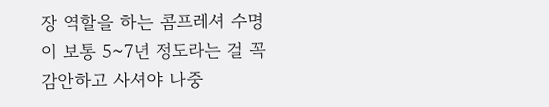장 역할을 하는 콤프레셔 수명이 보통 5~7년 정도라는 걸 꼭 감안하고 사셔야 나중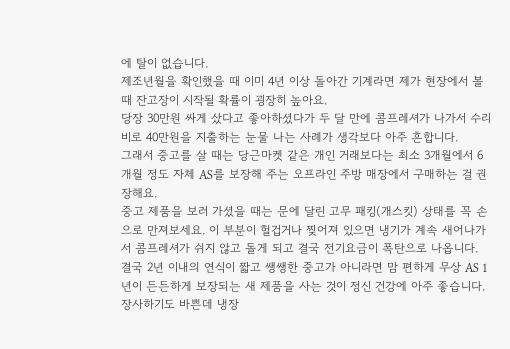에 탈이 없습니다.
제조년월을 확인했을 때 이미 4년 이상 돌아간 기계라면 제가 현장에서 볼 때 잔고장이 시작될 확률이 굉장히 높아요.
당장 30만원 싸게 샀다고 좋아하셨다가 두 달 만에 콤프레셔가 나가서 수리비로 40만원을 지출하는 눈물 나는 사례가 생각보다 아주 흔합니다.
그래서 중고를 살 때는 당근마켓 같은 개인 거래보다는 최소 3개월에서 6개월 정도 자체 AS를 보장해 주는 오프라인 주방 매장에서 구매하는 걸 권장해요.
중고 제품을 보러 가셨을 때는 문에 달린 고무 패킹(개스킷) 상태를 꼭 손으로 만져보세요. 이 부분이 헐겁거나 찢어져 있으면 냉기가 계속 새어나가서 콤프레셔가 쉬지 않고 돌게 되고 결국 전기요금이 폭탄으로 나옵니다.
결국 2년 이내의 연식이 짧고 쌩쌩한 중고가 아니라면 맘 편하게 무상 AS 1년이 든든하게 보장되는 새 제품을 사는 것이 정신 건강에 아주 좋습니다.
장사하기도 바쁜데 냉장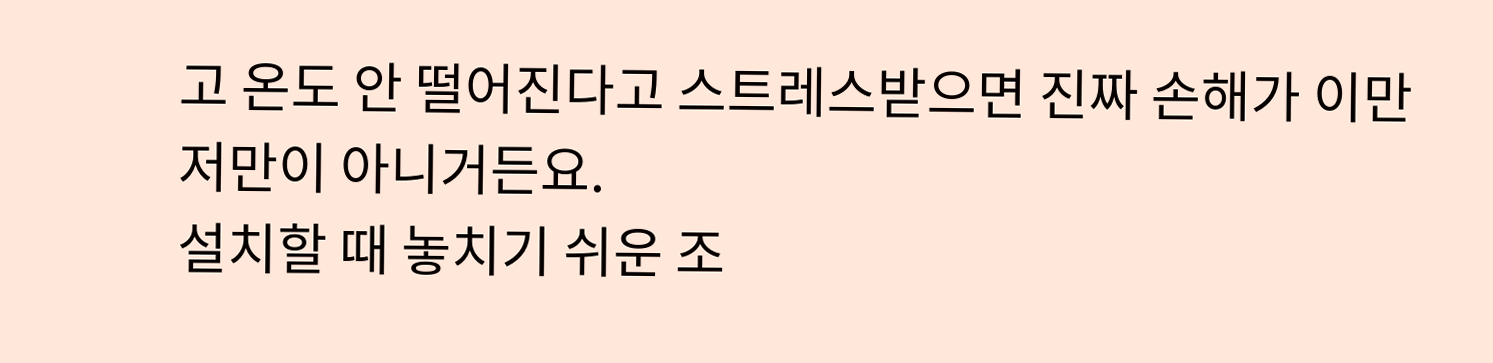고 온도 안 떨어진다고 스트레스받으면 진짜 손해가 이만저만이 아니거든요.
설치할 때 놓치기 쉬운 조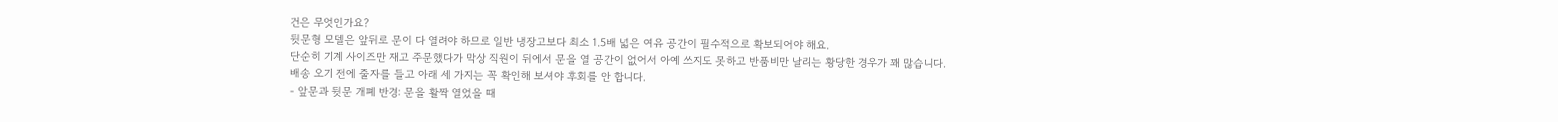건은 무엇인가요?
뒷문형 모델은 앞뒤로 문이 다 열려야 하므로 일반 냉장고보다 최소 1.5배 넓은 여유 공간이 필수적으로 확보되어야 해요.
단순히 기계 사이즈만 재고 주문했다가 막상 직원이 뒤에서 문을 열 공간이 없어서 아예 쓰지도 못하고 반품비만 날리는 황당한 경우가 꽤 많습니다.
배송 오기 전에 줄자를 들고 아래 세 가지는 꼭 확인해 보셔야 후회를 안 합니다.
- 앞문과 뒷문 개폐 반경: 문을 활짝 열었을 때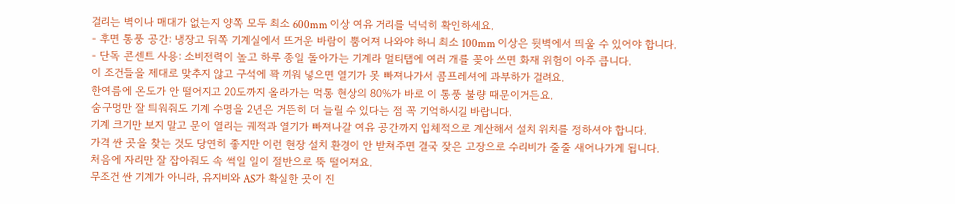걸리는 벽이나 매대가 없는지 양쪽 모두 최소 600mm 이상 여유 거리를 넉넉히 확인하세요.
- 후면 통풍 공간: 냉장고 뒤쪽 기계실에서 뜨거운 바람이 뿜어져 나와야 하니 최소 100mm 이상은 뒷벽에서 띄울 수 있어야 합니다.
- 단독 콘센트 사용: 소비전력이 높고 하루 종일 돌아가는 기계라 멀티탭에 여러 개를 꽂아 쓰면 화재 위험이 아주 큽니다.
이 조건들을 제대로 맞추지 않고 구석에 꽉 끼워 넣으면 열기가 못 빠져나가서 콤프레셔에 과부하가 걸려요.
한여름에 온도가 안 떨어지고 20도까지 올라가는 먹통 현상의 80%가 바로 이 통풍 불량 때문이거든요.
숨구멍만 잘 틔워줘도 기계 수명을 2년은 거뜬히 더 늘릴 수 있다는 점 꼭 기억하시길 바랍니다.
기계 크기만 보지 말고 문이 열리는 궤적과 열기가 빠져나갈 여유 공간까지 입체적으로 계산해서 설치 위치를 정하셔야 합니다.
가격 싼 곳을 찾는 것도 당연히 좋지만 이런 현장 설치 환경이 안 받쳐주면 결국 잦은 고장으로 수리비가 줄줄 새어나가게 됩니다.
처음에 자리만 잘 잡아줘도 속 썩일 일이 절반으로 뚝 떨어져요.
무조건 싼 기계가 아니라, 유지비와 AS가 확실한 곳이 진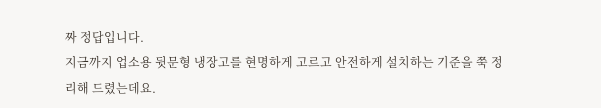짜 정답입니다.
지금까지 업소용 뒷문형 냉장고를 현명하게 고르고 안전하게 설치하는 기준을 쭉 정리해 드렸는데요.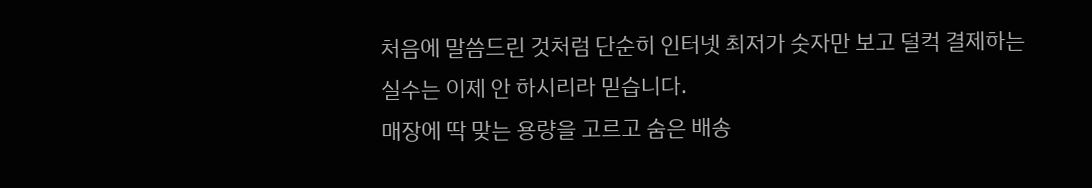처음에 말씀드린 것처럼 단순히 인터넷 최저가 숫자만 보고 덜컥 결제하는 실수는 이제 안 하시리라 믿습니다.
매장에 딱 맞는 용량을 고르고 숨은 배송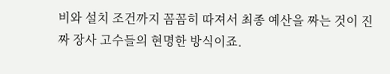비와 설치 조건까지 꼼꼼히 따져서 최종 예산을 짜는 것이 진짜 장사 고수들의 현명한 방식이죠.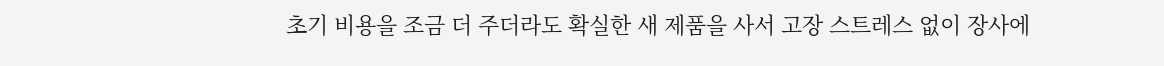초기 비용을 조금 더 주더라도 확실한 새 제품을 사서 고장 스트레스 없이 장사에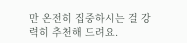만 온전히 집중하시는 걸 강력히 추천해 드려요.